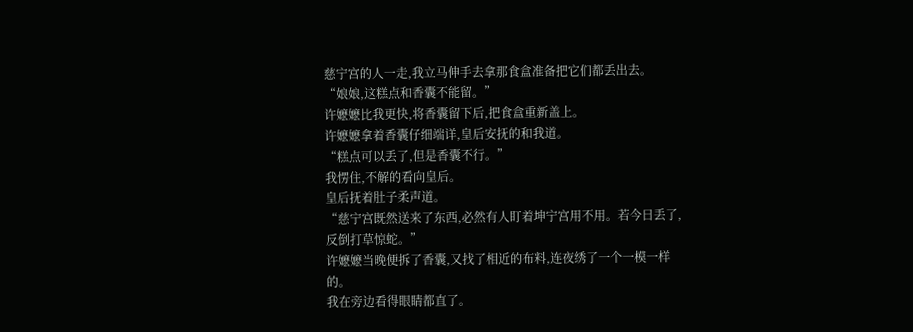慈宁宫的人一走,我立马伸手去拿那食盒准备把它们都丢出去。
“娘娘,这糕点和香囊不能留。”
许嬷嬷比我更快,将香囊留下后,把食盒重新盖上。
许嬷嬷拿着香囊仔细端详,皇后安抚的和我道。
“糕点可以丢了,但是香囊不行。”
我愣住,不解的看向皇后。
皇后抚着肚子柔声道。
“慈宁宫既然送来了东西,必然有人盯着坤宁宫用不用。若今日丢了,反倒打草惊蛇。”
许嬷嬷当晚便拆了香囊,又找了相近的布料,连夜绣了一个一模一样的。
我在旁边看得眼睛都直了。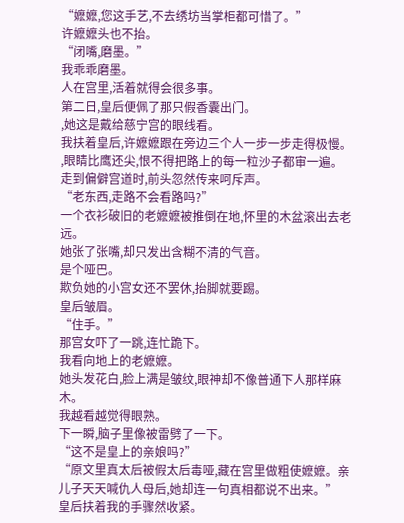“嬷嬷,您这手艺,不去绣坊当掌柜都可惜了。”
许嬷嬷头也不抬。
“闭嘴,磨墨。”
我乖乖磨墨。
人在宫里,活着就得会很多事。
第二日,皇后便佩了那只假香囊出门。
,她这是戴给慈宁宫的眼线看。
我扶着皇后,许嬷嬷跟在旁边三个人一步一步走得极慢。
,眼睛比鹰还尖,恨不得把路上的每一粒沙子都审一遍。
走到偏僻宫道时,前头忽然传来呵斥声。
“老东西,走路不会看路吗?”
一个衣衫破旧的老嬷嬷被推倒在地,怀里的木盆滚出去老远。
她张了张嘴,却只发出含糊不清的气音。
是个哑巴。
欺负她的小宫女还不罢休,抬脚就要踢。
皇后皱眉。
“住手。”
那宫女吓了一跳,连忙跪下。
我看向地上的老嬷嬷。
她头发花白,脸上满是皱纹,眼神却不像普通下人那样麻木。
我越看越觉得眼熟。
下一瞬,脑子里像被雷劈了一下。
“这不是皇上的亲娘吗?”
“原文里真太后被假太后毒哑,藏在宫里做粗使嬷嬷。亲儿子天天喊仇人母后,她却连一句真相都说不出来。”
皇后扶着我的手骤然收紧。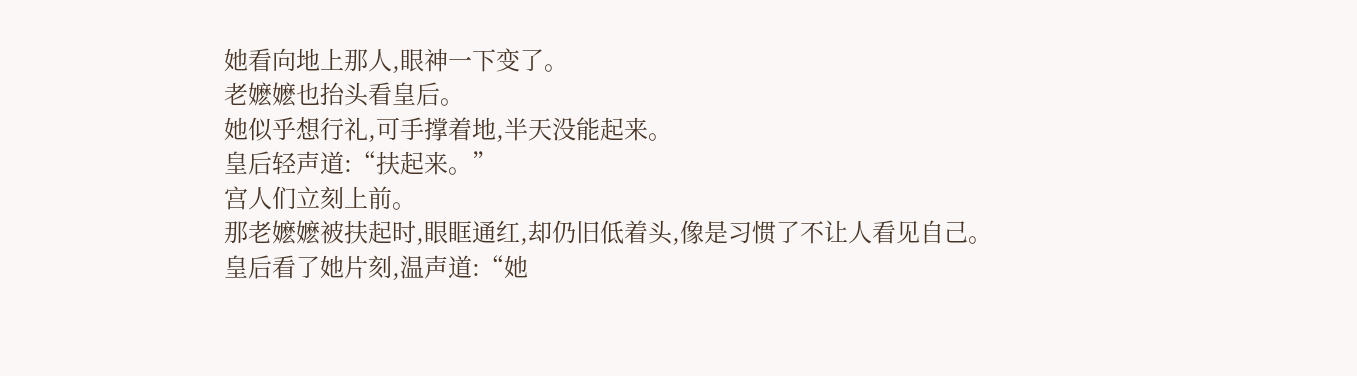她看向地上那人,眼神一下变了。
老嬷嬷也抬头看皇后。
她似乎想行礼,可手撑着地,半天没能起来。
皇后轻声道:“扶起来。”
宫人们立刻上前。
那老嬷嬷被扶起时,眼眶通红,却仍旧低着头,像是习惯了不让人看见自己。
皇后看了她片刻,温声道:“她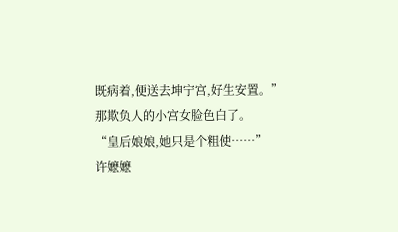既病着,便送去坤宁宫,好生安置。”
那欺负人的小宫女脸色白了。
“皇后娘娘,她只是个粗使……”
许嬷嬷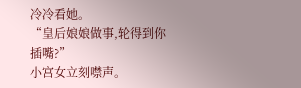冷冷看她。
“皇后娘娘做事,轮得到你插嘴?”
小宫女立刻噤声。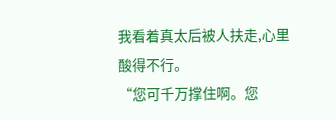我看着真太后被人扶走,心里酸得不行。
“您可千万撑住啊。您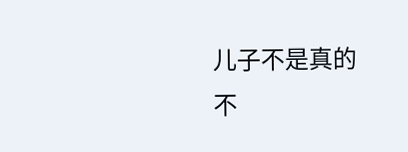儿子不是真的不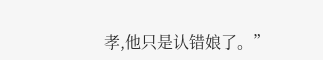孝,他只是认错娘了。”